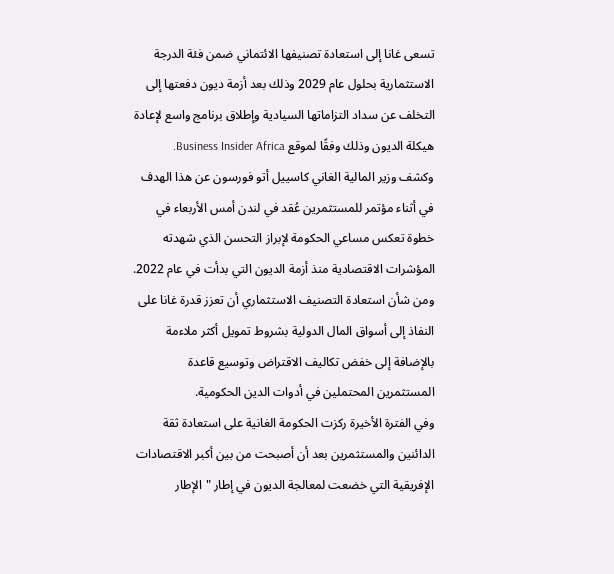تسعى غانا إلى استعادة تصنيفها الائتماني ضمن فئة الدرجة الاستثمارية بحلول عام 2029 وذلك بعد أزمة ديون دفعتها إلى التخلف عن سداد التزاماتها السيادية وإطلاق برنامج واسع لإعادة هيكلة الديون وذلك وفقًا لموقع Business Insider Africa.
وكشف وزير المالية الغاني كاسييل أتو فورسون عن هذا الهدف في أثناء مؤتمر للمستثمرين عُقد في لندن أمس الأربعاء في خطوة تعكس مساعي الحكومة لإبراز التحسن الذي شهدته المؤشرات الاقتصادية منذ أزمة الديون التي بدأت في عام 2022.
ومن شأن استعادة التصنيف الاستثماري أن تعزز قدرة غانا على النفاذ إلى أسواق المال الدولية بشروط تمويل أكثر ملاءمة بالإضافة إلى خفض تكاليف الاقتراض وتوسيع قاعدة المستثمرين المحتملين في أدوات الدين الحكومية.
وفي الفترة الأخيرة ركزت الحكومة الغانية على استعادة ثقة الدائنين والمستثمرين بعد أن أصبحت من بين أكبر الاقتصادات الإفريقية التي خضعت لمعالجة الديون في إطار "الإطار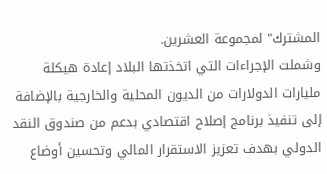المشترك" لمجموعة العشرين.
وشملت الإجراءات التي اتخذتها البلاد إعادة هيكلة مليارات الدولارات من الديون المحلية والخارجية بالإضافة إلى تنفيذ برنامج إصلاح اقتصادي بدعم من صندوق النقد الدولي بهدف تعزيز الاستقرار المالي وتحسين أوضاع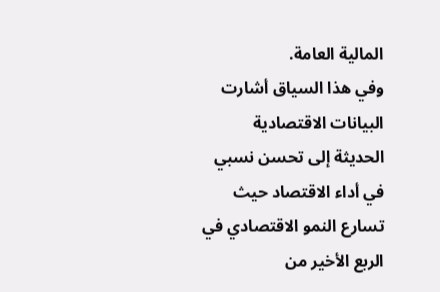المالية العامة.
وفي هذا السياق أشارت البيانات الاقتصادية الحديثة إلى تحسن نسبي في أداء الاقتصاد حيث تسارع النمو الاقتصادي في الربع الأخير من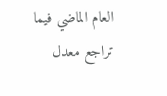العام الماضي فيما تراجع معدل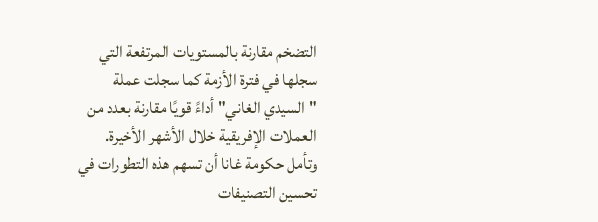التضخم مقارنة بالمستويات المرتفعة التي سجلها في فترة الأزمة كما سجلت عملة "السيدي الغاني" أداءً قويًا مقارنة بعدد من العملات الإفريقية خلال الأشهر الأخيرة.
وتأمل حكومة غانا أن تسهم هذه التطورات في تحسين التصنيفات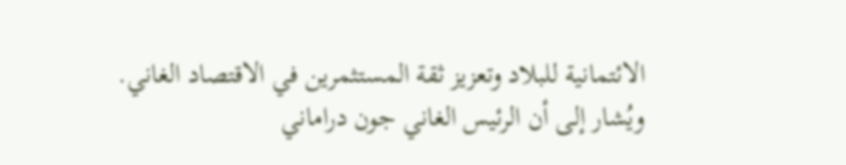الائتمانية للبلاد وتعزيز ثقة المستثمرين في الاقتصاد الغاني.
ويُشار إلى أن الرئيس الغاني جون دراماني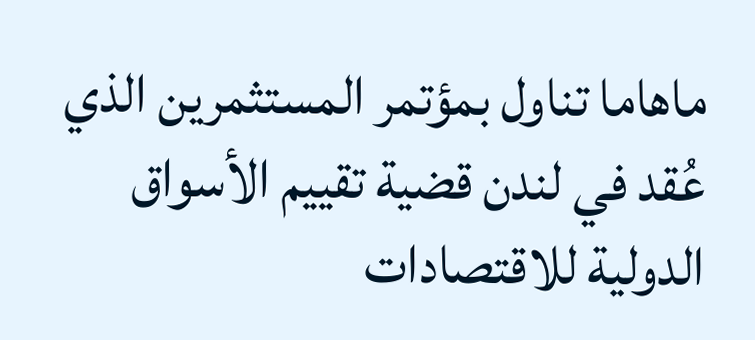ماهاما تناول بمؤتمر المستثمرين الذي عُقد في لندن قضية تقييم الأسواق الدولية للاقتصادات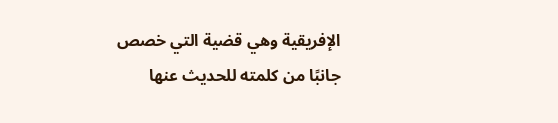الإفريقية وهي قضية التي خصص جانبًا من كلمته للحديث عنها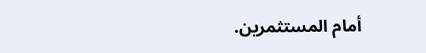أمام المستثمرين.